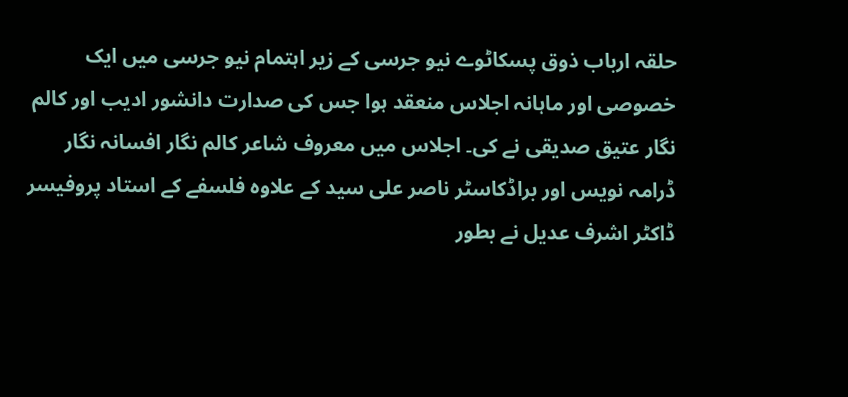حلقہ ارباب ذوق پسکاٹوے نیو جرسی کے زیر اہتمام نیو جرسی میں ایک خصوصی اور ماہانہ اجلاس منعقد ہوا جس کی صدارت دانشور ادیب اور کالم نگار عتیق صدیقی نے کی۔ اجلاس میں معروف شاعر کالم نگار افسانہ نگار ڈرامہ نویس اور براڈکاسٹر ناصر علی سید کے علاوہ فلسفے کے استاد پروفیسر ڈاکٹر اشرف عدیل نے بطور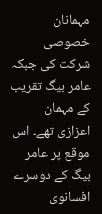مہمانان خصوصی شرکت کی جبکہ عامر بیگ تقریب کے مہمان اعزازی تھے۔ اس موقع پر عامر بیگ کے دوسرے افسانوی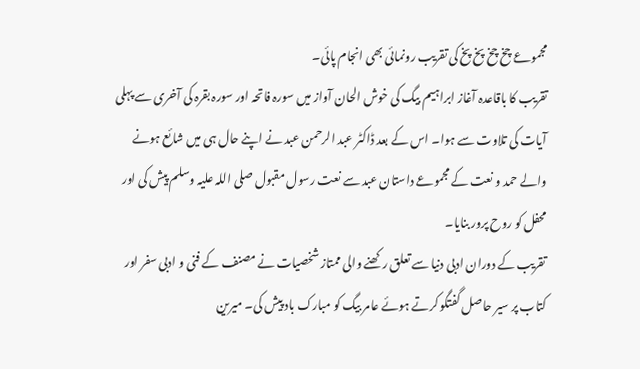مجموعے چخ چخ پخ پخ کی تقریب رونمائی بھی انجام پائی۔
تقریب کا باقاعدہ آغاز ابراہیم بیگ کی خوش الحان آواز میں سورہ فاتحہ اور سورہ بقرہ کی آخری سے پہلی آیات کی تلاوت سے ہوا۔ اس کے بعد ڈاکٹر عبد الرحمن عبد نے اپنے حال ہی میں شائع ہونے والے حمد و نعت کے مجموعے داستان عبد سے نعت رسول مقبول صلی اللہ علیہ وسلم پیش کی اور محفل کو روح پرور بنایا۔
تقریب کے دوران ادبی دنیا سے تعلق رکھنے والی ممتاز شخصیات نے مصنف کے فنی و ادبی سفر اور کتاب پر سیر حاصل گفتگو کرتے ہوئے عامر بیگ کو مبارک باد پیش کی۔ میرین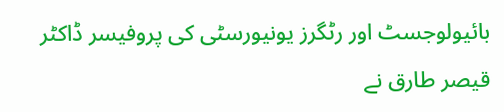بائیولوجسٹ اور رٹگرز یونیورسٹی کی پروفیسر ڈاکٹر قیصر طارق نے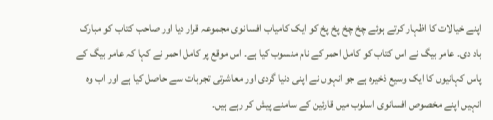اپنے خیالات کا اظہار کرتے ہوئے چخ چخ پخ پخ کو ایک کامیاب افسانوی مجموعہ قرار دیا اور صاحب کتاب کو مبارک باد دی۔ عامر بیگ نے اس کتاب کو کامل احمر کے نام منسوب کیا ہے۔ اس موقع پر کامل احمر نے کہا کہ عامر بیگ کے پاس کہانیوں کا ایک وسیع ذخیرہ ہے جو انہوں نے اپنی دنیا گردی اور معاشرتی تجربات سے حاصل کیا ہے اور اب وہ انہیں اپنے مخصوص افسانوی اسلوب میں قارئین کے سامنے پیش کر رہے ہیں۔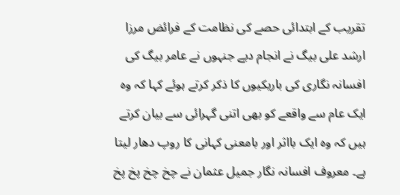تقریب کے ابتدائی حصے کی نظامت کے فرائض مرزا ارشد علی بیگ نے انجام دیے جنہوں نے عامر بیگ کی افسانہ نگاری کی باریکیوں کا ذکر کرتے ہوئے کہا کہ وہ ایک عام سے واقعے کو بھی اتنی گہرائی سے بیان کرتے ہیں کہ وہ ایک بااثر اور بامعنی کہانی کا روپ دھار لیتا ہے۔ معروف افسانہ نگار جمیل عثمان نے چخ چخ پخ پخ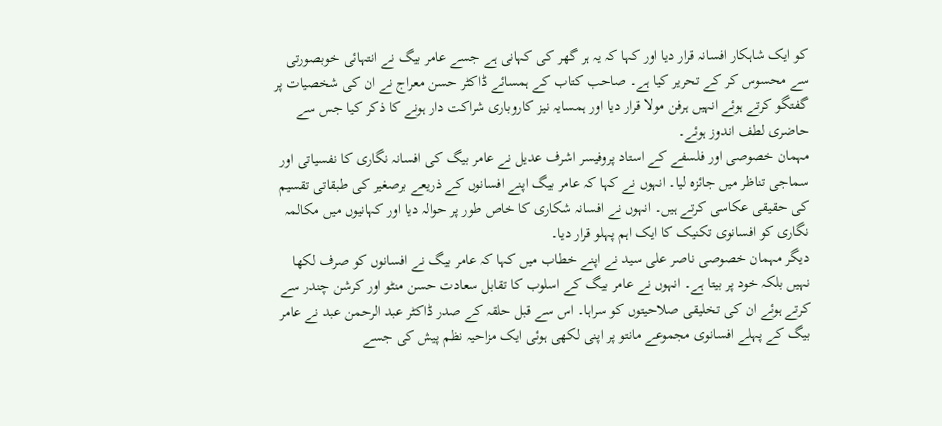کو ایک شاہکار افسانہ قرار دیا اور کہا کہ یہ ہر گھر کی کہانی ہے جسے عامر بیگ نے انتہائی خوبصورتی سے محسوس کر کے تحریر کیا ہے۔ صاحب کتاب کے ہمسائے ڈاکٹر حسن معراج نے ان کی شخصیات پر گفتگو کرتے ہوئے انہیں ہرفن مولا قرار دیا اور ہمسایہ نیز کاروباری شراکت دار ہونے کا ذکر کیا جس سے حاضری لطف اندوز ہوئے۔
مہمان خصوصی اور فلسفے کے استاد پروفیسر اشرف عدیل نے عامر بیگ کی افسانہ نگاری کا نفسیاتی اور سماجی تناظر میں جائزہ لیا۔ انہوں نے کہا کہ عامر بیگ اپنے افسانوں کے ذریعے برصغیر کی طبقاتی تقسیم کی حقیقی عکاسی کرتے ہیں۔ انہوں نے افسانہ شکاری کا خاص طور پر حوالہ دیا اور کہانیوں میں مکالمہ نگاری کو افسانوی تکنیک کا ایک اہم پہلو قرار دیا۔
دیگر مہمان خصوصی ناصر علی سید نے اپنے خطاب میں کہا کہ عامر بیگ نے افسانوں کو صرف لکھا نہیں بلکہ خود پر بیتا ہے۔ انہوں نے عامر بیگ کے اسلوب کا تقابل سعادت حسن منٹو اور کرشن چندر سے کرتے ہوئے ان کی تخلیقی صلاحیتوں کو سراہا۔ اس سے قبل حلقہ کے صدر ڈاکٹر عبد الرحمن عبد نے عامر بیگ کے پہلے افسانوی مجموعے مانتو پر اپنی لکھی ہوئی ایک مزاحیہ نظم پیش کی جسے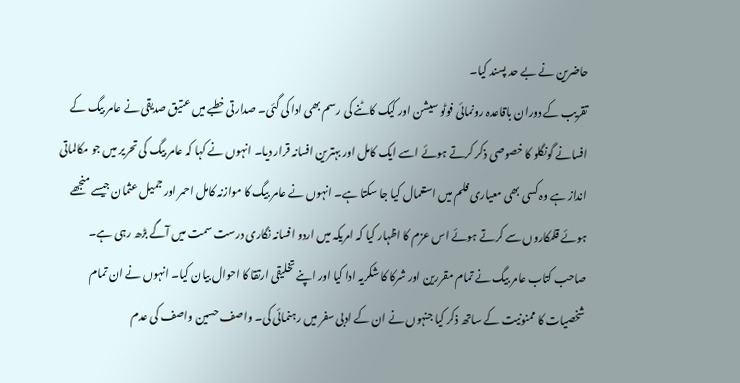حاضرین نے بے حد پسند کیا۔
تقریب کے دوران باقاعدہ رونمائی فوٹو سیشن اور کیک کاٹنے کی رسم بھی ادا کی گئی۔ صدارتی خطبے میں عتیق صدیقی نے عامر بیگ کے افسانے گونگلو کا خصوصی ذکر کرتے ہوئے اسے ایک کامل اور بہترین افسانہ قرار دیا۔ انہوں نے کہا کہ عامر بیگ کی تحریر میں جو مکالماتی انداز ہے وہ کسی بھی معیاری فلم میں استعمال کیا جا سکتا ہے۔ انہوں نے عامر بیگ کا موازنہ کامل احمر اور جمیل عثمان جیسے منجھے ہوئے قلمکاروں سے کرتے ہوئے اس عزم کا اظہار کیا کہ امریکہ میں اردو افسانہ نگاری درست سمت میں آگے بڑھ رہی ہے۔
صاحب کتاب عامر بیگ نے تمام مقررین اور شرکا کا شکریہ ادا کیا اور اپنے تخلیقی ارتقا کا احوال بیان کیا۔ انہوں نے ان تمام شخصیات کا ممنونیت کے ساتھ ذکر کیا جنہوں نے ان کے ادبی سفر میں رہنمائی کی۔ واصف حسین واصف کی عدم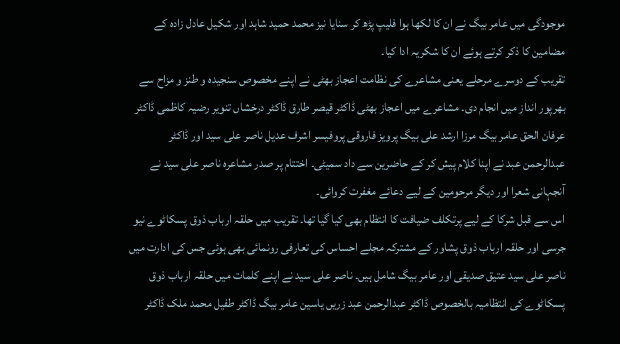موجودگی میں عامر بیگ نے ان کا لکھا ہوا فلیپ پڑھ کر سنایا نیز محمد حمید شاہد اور شکیل عادل زادہ کے مضامین کا ذکر کرتے ہوئے ان کا شکریہ ادا کیا۔
تقریب کے دوسرے مرحلے یعنی مشاعرے کی نظامت اعجاز بھٹی نے اپنے مخصوص سنجیدہ و طنز و مزاح سے بھرپور انداز میں انجام دی۔ مشاعرے میں اعجاز بھٹی ڈاکٹر قیصر طارق ڈاکٹر درخشاں تنویر رضیہ کاظمی ڈاکٹر عرفان الحق عامر بیگ مرزا ارشد علی بیگ پرویز فاروقی پروفیسر اشرف عدیل ناصر علی سید اور ڈاکٹر عبدالرحمن عبد نے اپنا کلام پیش کر کے حاضرین سے داد سمیٹی۔ اختتام پر صدر مشاعرہ ناصر علی سید نے آنجہانی شعرا اور دیگر مرحومین کے لیے دعائے مغفرت کروائی۔
اس سے قبل شرکا کے لیے پرتکلف ضیافت کا انتظام بھی کیا گیا تھا۔ تقریب میں حلقہ ارباب ذوق پسکاٹوے نیو جرسی اور حلقہ ارباب ذوق پشاور کے مشترکہ مجلے احساس کی تعارفی رونمائی بھی ہوئی جس کی ادارت میں ناصر علی سید عتیق صدیقی اور عامر بیگ شامل ہیں۔ ناصر علی سید نے اپنے کلمات میں حلقہ ارباب ذوق پسکاٹوے کی انتظامیہ بالخصوص ڈاکٹر عبدالرحمن عبد زریں یاسین عامر بیگ ڈاکٹر طفیل محمد ملک ڈاکٹر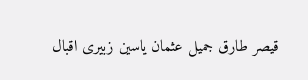قیصر طارق جمیل عثمان یاسین زبیری اقبال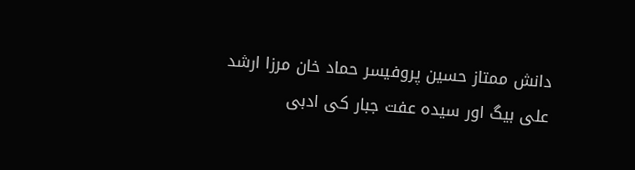دانش ممتاز حسین پروفیسر حماد خان مرزا ارشد علی بیگ اور سیدہ عفت جبار کی ادبی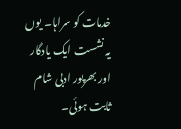خدمات کو سراہا۔ یوں یہ نشست ایک یادگار اور بھرپور ادبی شام ثابت ہوئی۔